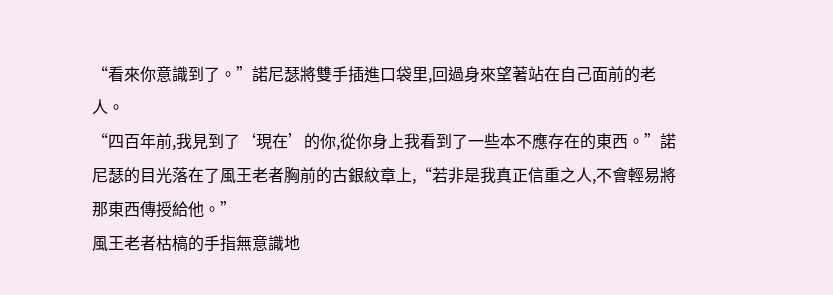“看來你意識到了。”諾尼瑟將雙手插進口袋里,回過身來望著站在自己面前的老人。
“四百年前,我見到了‘現在’的你,從你身上我看到了一些本不應存在的東西。”諾尼瑟的目光落在了風王老者胸前的古銀紋章上,“若非是我真正信重之人,不會輕易將那東西傳授給他。”
風王老者枯槁的手指無意識地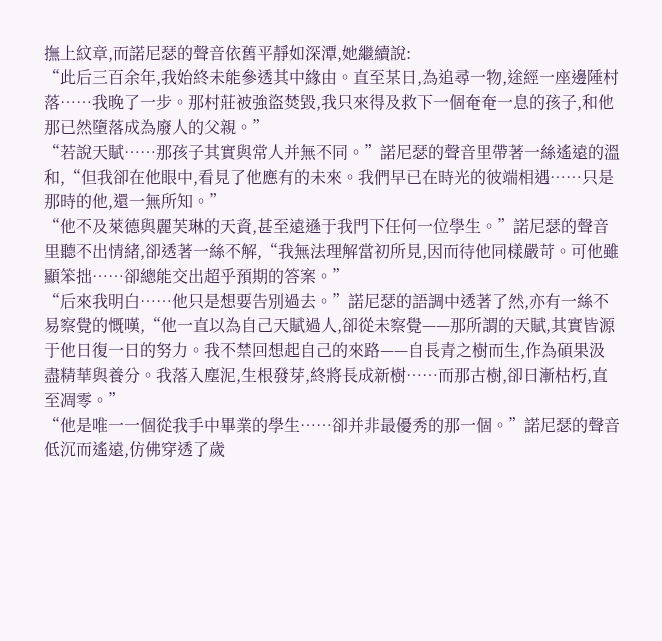撫上紋章,而諾尼瑟的聲音依舊平靜如深潭,她繼續說:
“此后三百余年,我始終未能參透其中緣由。直至某日,為追尋一物,途經一座邊陲村落……我晚了一步。那村莊被強盜焚毀,我只來得及救下一個奄奄一息的孩子,和他那已然墮落成為廢人的父親。”
“若說天賦……那孩子其實與常人并無不同。”諾尼瑟的聲音里帶著一絲遙遠的溫和,“但我卻在他眼中,看見了他應有的未來。我們早已在時光的彼端相遇……只是那時的他,還一無所知。”
“他不及萊德與麗芙琳的天資,甚至遠遜于我門下任何一位學生。”諾尼瑟的聲音里聽不出情緒,卻透著一絲不解,“我無法理解當初所見,因而待他同樣嚴苛。可他雖顯笨拙……卻總能交出超乎預期的答案。”
“后來我明白……他只是想要告別過去。”諾尼瑟的語調中透著了然,亦有一絲不易察覺的慨嘆,“他一直以為自己天賦過人,卻從未察覺——那所謂的天賦,其實皆源于他日復一日的努力。我不禁回想起自己的來路——自長青之樹而生,作為碩果汲盡精華與養分。我落入塵泥,生根發芽,終將長成新樹……而那古樹,卻日漸枯朽,直至凋零。”
“他是唯一一個從我手中畢業的學生……卻并非最優秀的那一個。”諾尼瑟的聲音低沉而遙遠,仿佛穿透了歲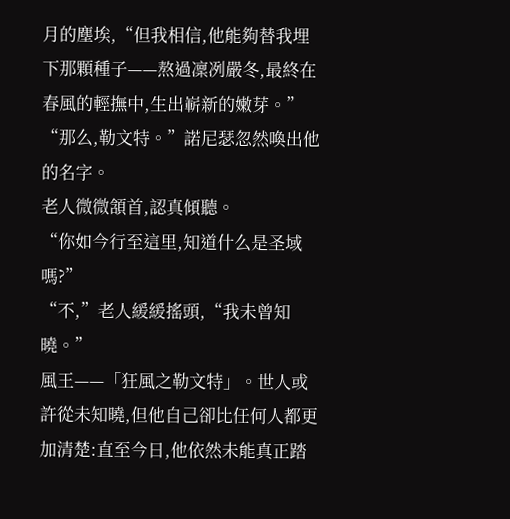月的塵埃,“但我相信,他能夠替我埋下那顆種子——熬過凜冽嚴冬,最終在春風的輕撫中,生出嶄新的嫩芽。”
“那么,勒文特。”諾尼瑟忽然喚出他的名字。
老人微微頷首,認真傾聽。
“你如今行至這里,知道什么是圣域嗎?”
“不,”老人緩緩搖頭,“我未曾知曉。”
風王——「狂風之勒文特」。世人或許從未知曉,但他自己卻比任何人都更加清楚:直至今日,他依然未能真正踏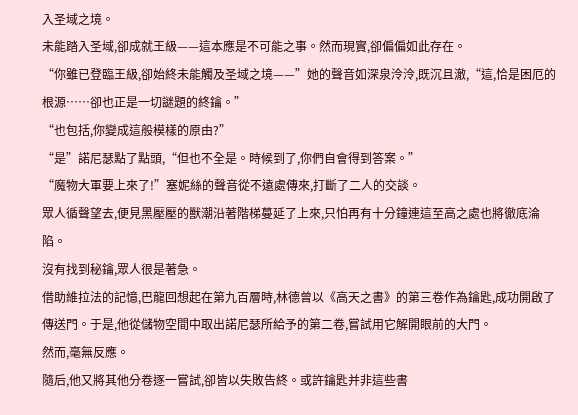入圣域之境。
未能踏入圣域,卻成就王級——這本應是不可能之事。然而現實,卻偏偏如此存在。
“你雖已登臨王級,卻始終未能觸及圣域之境——”她的聲音如深泉泠泠,既沉且澈,“這,恰是困厄的根源……卻也正是一切謎題的終鑰。”
“也包括,你變成這般模樣的原由?”
“是”諾尼瑟點了點頭,“但也不全是。時候到了,你們自會得到答案。”
“魔物大軍要上來了!”塞妮絲的聲音從不遠處傳來,打斷了二人的交談。
眾人循聲望去,便見黑壓壓的獸潮沿著階梯蔓延了上來,只怕再有十分鐘連這至高之處也將徹底淪陷。
沒有找到秘鑰,眾人很是著急。
借助維拉法的記憶,巴龍回想起在第九百層時,林德曾以《高天之書》的第三卷作為鑰匙,成功開啟了傳送門。于是,他從儲物空間中取出諾尼瑟所給予的第二卷,嘗試用它解開眼前的大門。
然而,毫無反應。
隨后,他又將其他分卷逐一嘗試,卻皆以失敗告終。或許鑰匙并非這些書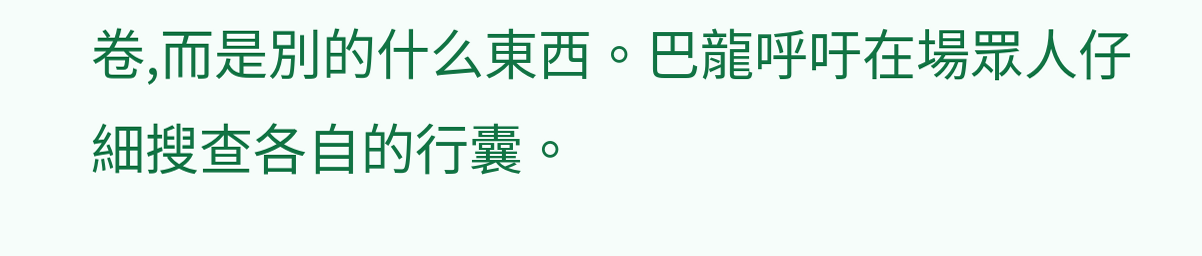卷,而是別的什么東西。巴龍呼吁在場眾人仔細搜查各自的行囊。